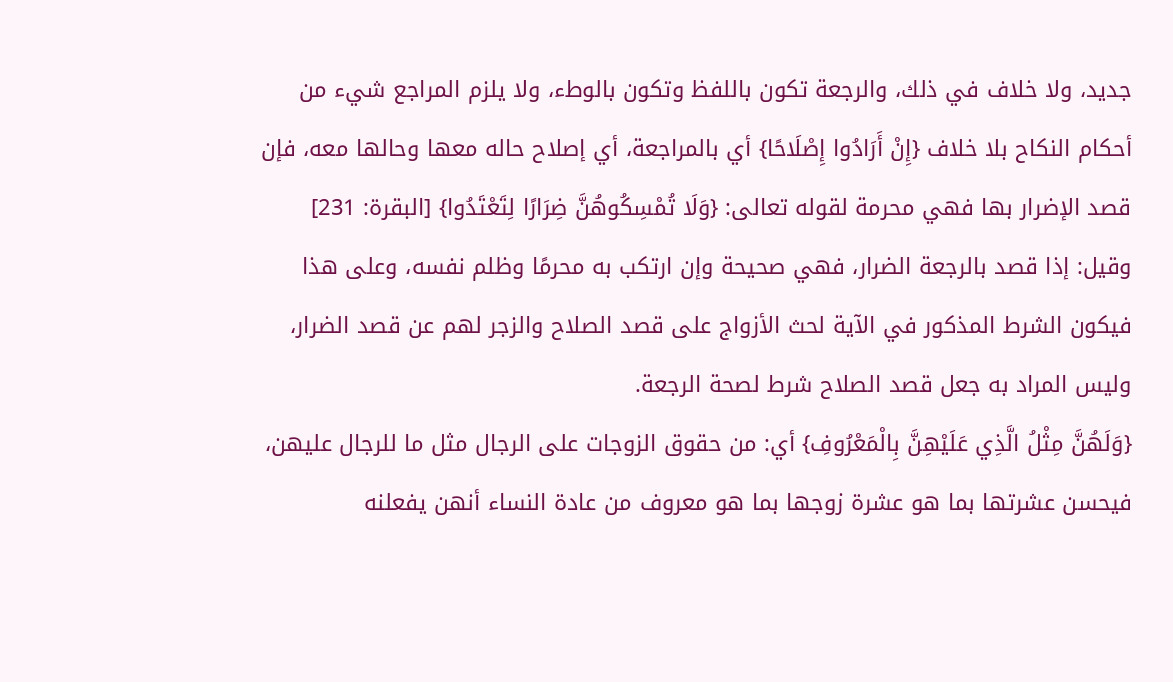جديد، ولا خلاف في ذلك، والرجعة تكون باللفظ وتكون بالوطء، ولا يلزم المراجع شيء من أحكام النكاح بلا خلاف {إِنْ أَرَادُوا إِصْلَاحًا} أي بالمراجعة، أي إصلاح حاله معها وحالها معه، فإن قصد الإضرار بها فهي محرمة لقوله تعالى: {وَلَا تُمْسِكُوهُنَّ ضِرَارًا لِتَعْتَدُوا} [البقرة: 231] وقيل: إذا قصد بالرجعة الضرار، فهي صحيحة وإن ارتكب به محرمًا وظلم نفسه، وعلى هذا فيكون الشرط المذكور في الآية لحث الأزواج على قصد الصلاح والزجر لهم عن قصد الضرار، وليس المراد به جعل قصد الصلاح شرط لصحة الرجعة.
{وَلَهُنَّ مِثْلُ الَّذِي عَلَيْهِنَّ بِالْمَعْرُوفِ} أي: من حقوق الزوجات على الرجال مثل ما للرجال عليهن، فيحسن عشرتها بما هو عشرة زوجها بما هو معروف من عادة النساء أنهن يفعلنه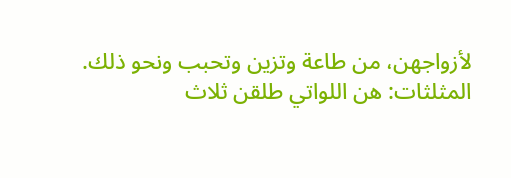لأزواجهن، من طاعة وتزين وتحبب ونحو ذلك.
المثلثات: هن اللواتي طلقن ثلاث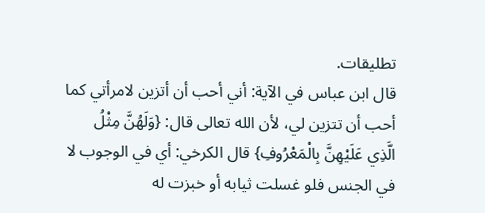تطليقات.
قال ابن عباس في الآية: أني أحب أن أتزين لامرأتي كما أحب أن تتزين لي، لأن الله تعالى قال: {وَلَهُنَّ مِثْلُ الَّذِي عَلَيْهِنَّ بِالْمَعْرُوفِ} قال الكرخي: أي في الوجوب لا في الجنس فلو غسلت ثيابه أو خبزت له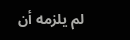لم يلزمه أن